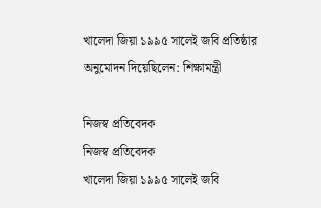খালেদা জিয়া ১৯৯৫ সালেই জবি প্রতিষ্ঠার অনুমোদন দিয়েছিলেন: শিক্ষামন্ত্রী

নিজস্ব প্রতিবেদক
নিজস্ব প্রতিবেদক
খালেদা জিয়া ১৯৯৫ সালেই জবি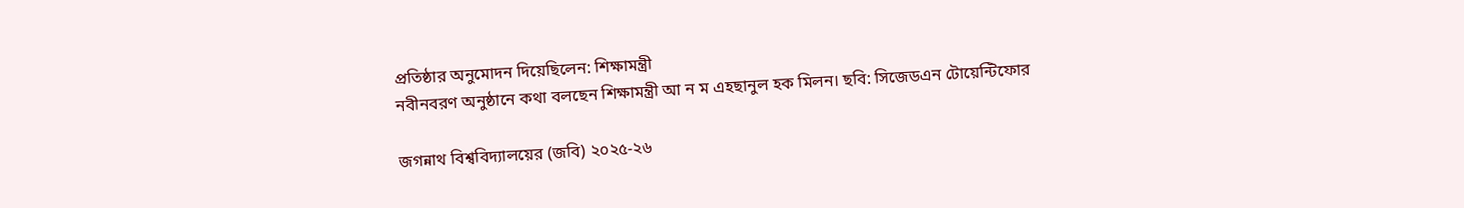প্রতিষ্ঠার অনুমোদন দিয়েছিলেন: শিক্ষামন্ত্রী
নবীনবরণ অনুষ্ঠানে কথা বলছেন শিক্ষামন্ত্রী আ ন ম এহছানুল হক মিলন। ছবি: সিজেডএন টোয়েন্টিফোর

জগন্নাথ বিশ্ববিদ্যালয়ের (জবি) ২০২৫-২৬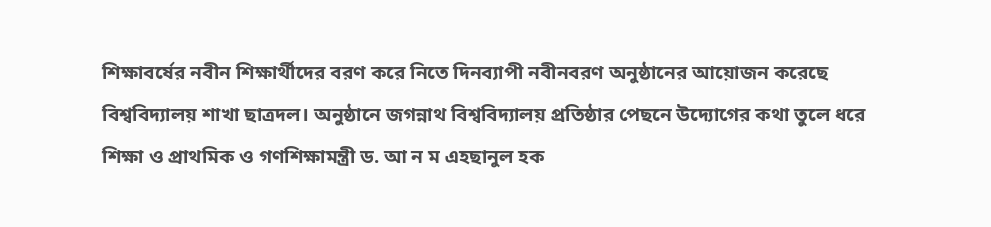শিক্ষাবর্ষের নবীন শিক্ষার্থীদের বরণ করে নিতে দিনব্যাপী নবীনবরণ অনুষ্ঠানের আয়োজন করেছে বিশ্ববিদ্যালয় শাখা ছাত্রদল। অনুষ্ঠানে জগন্নাথ বিশ্ববিদ্যালয় প্রতিষ্ঠার পেছনে উদ্যোগের কথা তুলে ধরে শিক্ষা ও প্রাথমিক ও গণশিক্ষামন্ত্রী ড. আ ন ম এহছানুল হক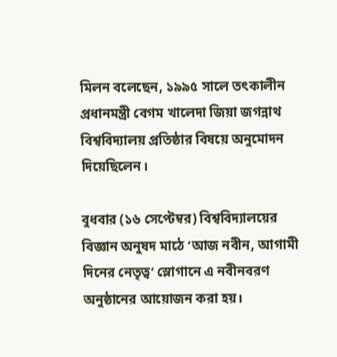মিলন বলেছেন, ১৯৯৫ সালে তৎকালীন প্রধানমন্ত্রী বেগম খালেদা জিয়া জগন্নাথ বিশ্ববিদ্যালয় প্রতিষ্ঠার বিষয়ে অনুমোদন দিয়েছিলেন।

বুধবার (১৬ সেপ্টেম্বর) বিশ্ববিদ্যালয়ের বিজ্ঞান অনুষদ মাঠে ‘আজ নবীন, আগামী দিনের নেতৃত্ব’ স্লোগানে এ নবীনবরণ অনুষ্ঠানের আয়োজন করা হয়।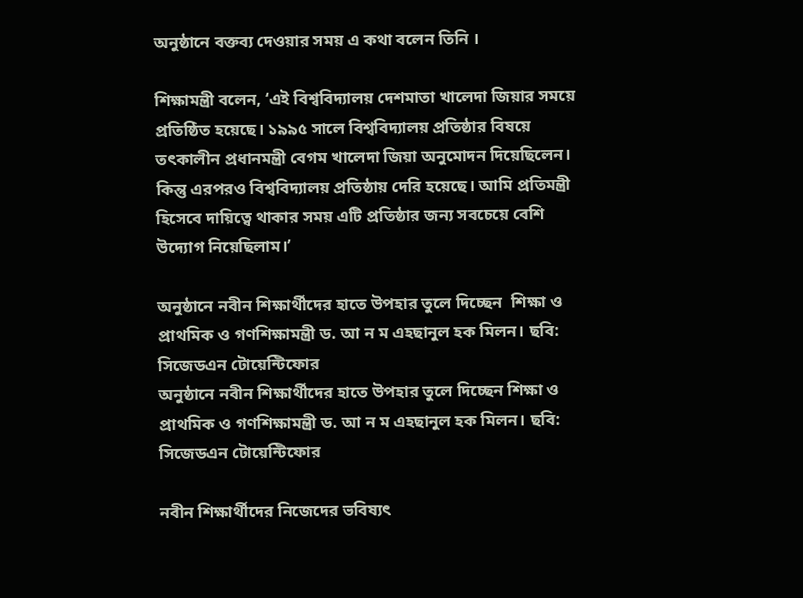অনুষ্ঠানে বক্তব্য দেওয়ার সময় এ কথা বলেন তিনি ।

শিক্ষামন্ত্রী বলেন, ‘এই বিশ্ববিদ্যালয় দেশমাতা খালেদা জিয়ার সময়ে প্রতিষ্ঠিত হয়েছে। ১৯৯৫ সালে বিশ্ববিদ্যালয় প্রতিষ্ঠার বিষয়ে তৎকালীন প্রধানমন্ত্রী বেগম খালেদা জিয়া অনুমোদন দিয়েছিলেন। কিন্তু এরপরও বিশ্ববিদ্যালয় প্রতিষ্ঠায় দেরি হয়েছে। আমি প্রতিমন্ত্রী হিসেবে দায়িত্বে থাকার সময় এটি প্রতিষ্ঠার জন্য সবচেয়ে বেশি উদ্যোগ নিয়েছিলাম।’

অনুষ্ঠানে নবীন শিক্ষার্থীদের হাতে উপহার তুলে দিচ্ছেন  শিক্ষা ও প্রাথমিক ও গণশিক্ষামন্ত্রী ড. আ ন ম এহছানুল হক মিলন। ছবি: সিজেডএন টোয়েন্টিফোর
অনুষ্ঠানে নবীন শিক্ষার্থীদের হাতে উপহার তুলে দিচ্ছেন শিক্ষা ও প্রাথমিক ও গণশিক্ষামন্ত্রী ড. আ ন ম এহছানুল হক মিলন। ছবি: সিজেডএন টোয়েন্টিফোর

নবীন শিক্ষার্থীদের নিজেদের ভবিষ্যৎ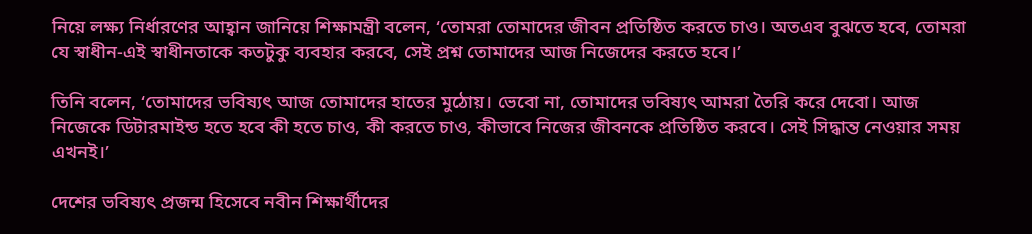নিয়ে লক্ষ্য নির্ধারণের আহ্বান জানিয়ে শিক্ষামন্ত্রী বলেন, ‘তোমরা তোমাদের জীবন প্রতিষ্ঠিত করতে চাও। অতএব বুঝতে হবে, তোমরা যে স্বাধীন-এই স্বাধীনতাকে কতটুকু ব্যবহার করবে, সেই প্রশ্ন তোমাদের আজ নিজেদের করতে হবে।’

তিনি বলেন, ‘তোমাদের ভবিষ্যৎ আজ তোমাদের হাতের মুঠোয়। ভেবো না, তোমাদের ভবিষ্যৎ আমরা তৈরি করে দেবো। আজ নিজেকে ডিটারমাইন্ড হতে হবে কী হতে চাও, কী করতে চাও, কীভাবে নিজের জীবনকে প্রতিষ্ঠিত করবে। সেই সিদ্ধান্ত নেওয়ার সময় এখনই।’

দেশের ভবিষ্যৎ প্রজন্ম হিসেবে নবীন শিক্ষার্থীদের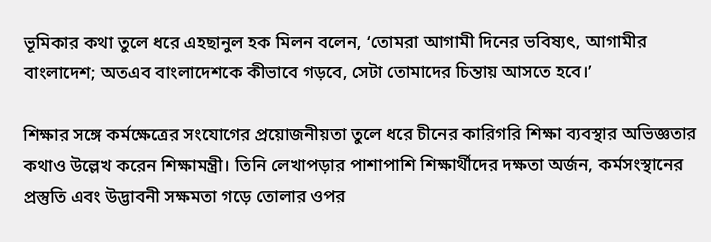ভূমিকার কথা তুলে ধরে এহছানুল হক মিলন বলেন, ‘তোমরা আগামী দিনের ভবিষ্যৎ, আগামীর বাংলাদেশ; অতএব বাংলাদেশকে কীভাবে গড়বে, সেটা তোমাদের চিন্তায় আসতে হবে।’

শিক্ষার সঙ্গে কর্মক্ষেত্রের সংযোগের প্রয়োজনীয়তা তুলে ধরে চীনের কারিগরি শিক্ষা ব্যবস্থার অভিজ্ঞতার কথাও উল্লেখ করেন শিক্ষামন্ত্রী। তিনি লেখাপড়ার পাশাপাশি শিক্ষার্থীদের দক্ষতা অর্জন, কর্মসংস্থানের প্রস্তুতি এবং উদ্ভাবনী সক্ষমতা গড়ে তোলার ওপর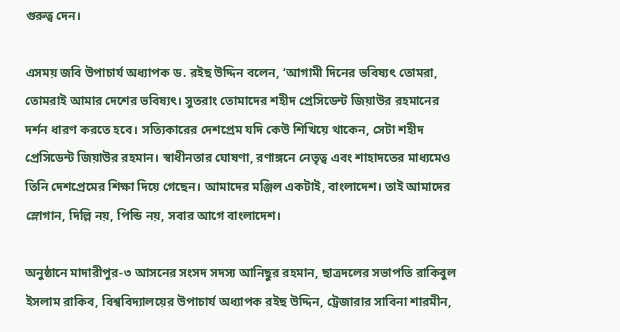গুরুত্ব দেন।

এসময় জবি উপাচার্য অধ্যাপক ড. রইছ উদ্দিন বলেন, ‘আগামী দিনের ভবিষ্যৎ তোমরা, তোমরাই আমার দেশের ভবিষ্যৎ। সুতরাং তোমাদের শহীদ প্রেসিডেন্ট জিয়াউর রহমানের দর্শন ধারণ করতে হবে। সত্যিকারের দেশপ্রেম যদি কেউ শিখিয়ে থাকেন, সেটা শহীদ প্রেসিডেন্ট জিয়াউর রহমান। স্বাধীনতার ঘোষণা, রণাঙ্গনে নেতৃত্ব এবং শাহাদতের মাধ্যমেও তিনি দেশপ্রেমের শিক্ষা দিয়ে গেছেন। আমাদের মঞ্জিল একটাই, বাংলাদেশ। তাই আমাদের স্লোগান, দিল্লি নয়, পিন্ডি নয়, সবার আগে বাংলাদেশ।

অনুষ্ঠানে মাদারীপুর-৩ আসনের সংসদ সদস্য আনিছুর রহমান, ছাত্রদলের সভাপতি রাকিবুল ইসলাম রাকিব, বিশ্ববিদ্যালয়ের উপাচার্য অধ্যাপক রইছ উদ্দিন, ট্রেজারার সাবিনা শারমীন,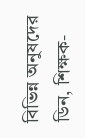বিভিন্ন অনুষদের ডিন, শিক্ষক-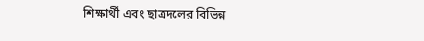শিক্ষার্থী এবং ছাত্রদলের বিভিন্ন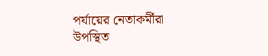পর্যায়ের নেতাকর্মীরা উপস্থিত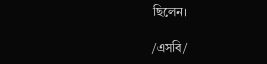ছিলেন।

/এসবি/